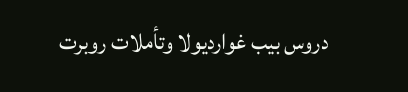دروس بيب غوارديولا وتأملات روبرت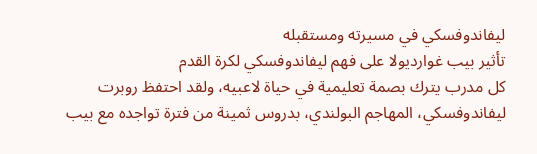ليفاندوفسكي في مسيرته ومستقبله
تأثير بيب غوارديولا على فهم ليفاندوفسكي لكرة القدم
كل مدرب يترك بصمة تعليمية في حياة لاعبيه، ولقد احتفظ روبرت ليفاندوفسكي، المهاجم البولندي، بدروس ثمينة من فترة تواجده مع بيب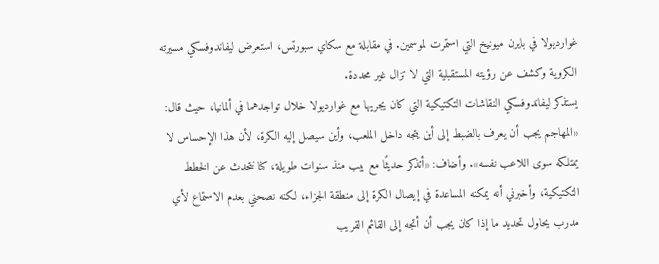غوارديولا في بايرن ميونيخ التي استمرت لموسمين. في مقابلة مع سكاي سبورتس، استعرض ليفاندوفسكي مسيرته الكروية وكشف عن رؤيته المستقبلية التي لا تزال غير محددة.
يستذكر ليفاندوفسكي النقاشات التكتيكية التي كان يجريها مع غوارديولا خلال تواجدهما في ألمانيا، حيث قال: «المهاجم يجب أن يعرف بالضبط إلى أين يتجه داخل الملعب، وأين سيصل إليه الكرة، لأن هذا الإحساس لا يمتلكه سوى اللاعب نفسه». وأضاف: «أتذكر حديثًا مع بيب منذ سنوات طويلة، كنا نتحدث عن الخطط التكتيكية، وأخبرني أنه يمكنه المساعدة في إيصال الكرة إلى منطقة الجزاء، لكنه نصحني بعدم الاستماع لأي مدرب يحاول تحديد ما إذا كان يجب أن أتجه إلى القائم القريب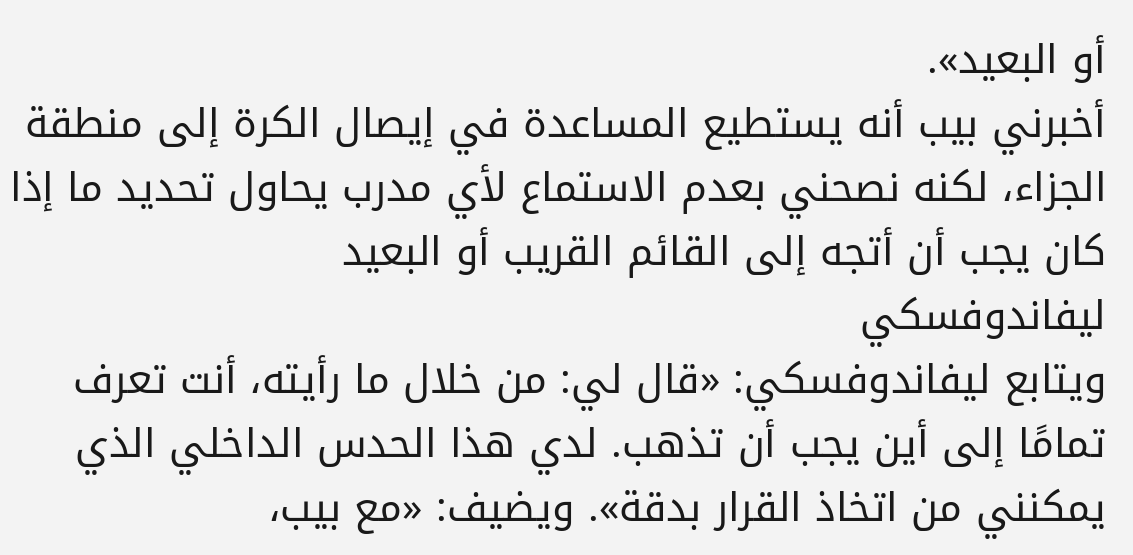أو البعيد».
أخبرني بيب أنه يستطيع المساعدة في إيصال الكرة إلى منطقة الجزاء، لكنه نصحني بعدم الاستماع لأي مدرب يحاول تحديد ما إذا كان يجب أن أتجه إلى القائم القريب أو البعيد
ليفاندوفسكي
ويتابع ليفاندوفسكي: «قال لي: من خلال ما رأيته، أنت تعرف تمامًا إلى أين يجب أن تذهب. لدي هذا الحدس الداخلي الذي يمكنني من اتخاذ القرار بدقة». ويضيف: «مع بيب،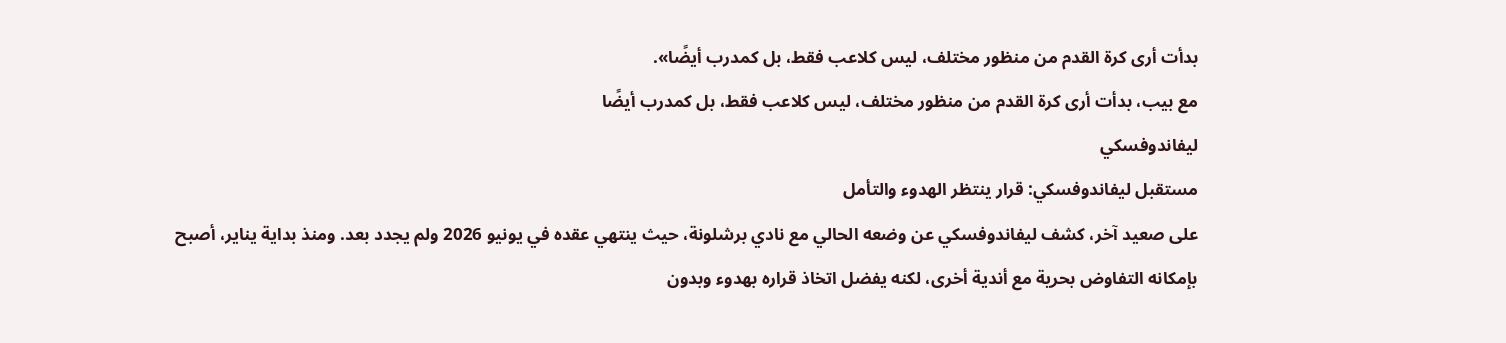بدأت أرى كرة القدم من منظور مختلف، ليس كلاعب فقط، بل كمدرب أيضًا».
مع بيب، بدأت أرى كرة القدم من منظور مختلف، ليس كلاعب فقط، بل كمدرب أيضًا
ليفاندوفسكي
مستقبل ليفاندوفسكي: قرار ينتظر الهدوء والتأمل
على صعيد آخر، كشف ليفاندوفسكي عن وضعه الحالي مع نادي برشلونة، حيث ينتهي عقده في يونيو 2026 ولم يجدد بعد. ومنذ بداية يناير، أصبح بإمكانه التفاوض بحرية مع أندية أخرى، لكنه يفضل اتخاذ قراره بهدوء وبدون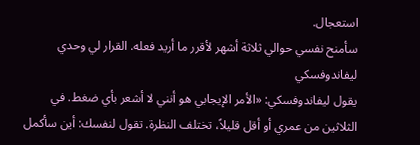استعجال.
سأمنح نفسي حوالي ثلاثة أشهر لأقرر ما أريد فعله. القرار لي وحدي
ليفاندوفسكي
يقول ليفاندوفسكي: «الأمر الإيجابي هو أنني لا أشعر بأي ضغط. في الثلاثين من عمري أو أقل قليلاً، تختلف النظرة. تقول لنفسك: أين سأكمل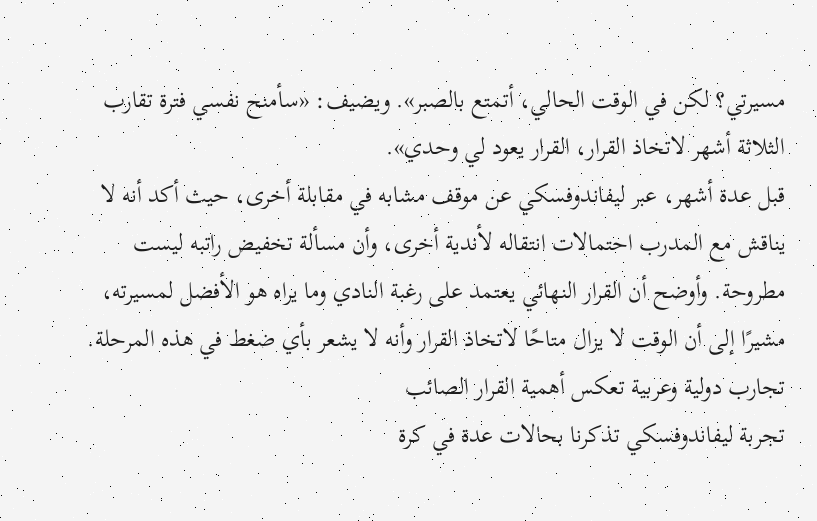مسيرتي؟ لكن في الوقت الحالي، أتمتع بالصبر». ويضيف: «سأمنح نفسي فترة تقارب الثلاثة أشهر لاتخاذ القرار، القرار يعود لي وحدي».
قبل عدة أشهر، عبر ليفاندوفسكي عن موقف مشابه في مقابلة أخرى، حيث أكد أنه لا يناقش مع المدرب احتمالات انتقاله لأندية أخرى، وأن مسألة تخفيض راتبه ليست مطروحة. وأوضح أن القرار النهائي يعتمد على رغبة النادي وما يراه هو الأفضل لمسيرته، مشيرًا إلى أن الوقت لا يزال متاحًا لاتخاذ القرار وأنه لا يشعر بأي ضغط في هذه المرحلة.
تجارب دولية وعربية تعكس أهمية القرار الصائب
تجربة ليفاندوفسكي تذكرنا بحالات عدة في كرة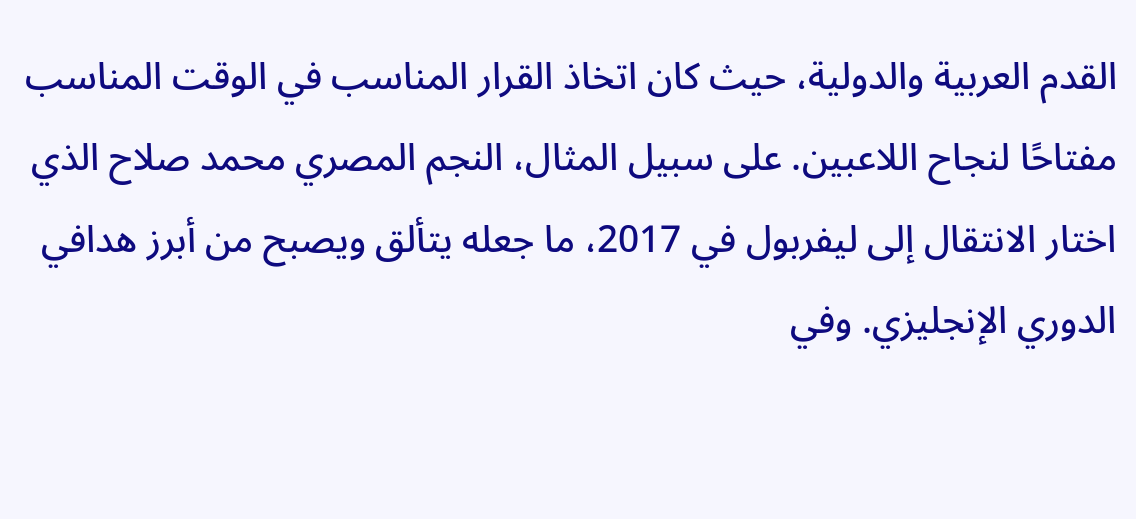القدم العربية والدولية، حيث كان اتخاذ القرار المناسب في الوقت المناسب مفتاحًا لنجاح اللاعبين. على سبيل المثال، النجم المصري محمد صلاح الذي اختار الانتقال إلى ليفربول في 2017، ما جعله يتألق ويصبح من أبرز هدافي الدوري الإنجليزي. وفي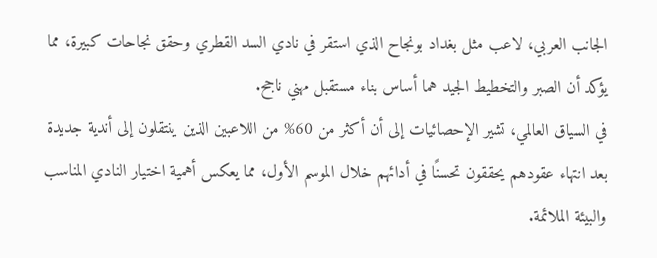الجانب العربي، لاعب مثل بغداد بونجاح الذي استقر في نادي السد القطري وحقق نجاحات كبيرة، مما يؤكد أن الصبر والتخطيط الجيد هما أساس بناء مستقبل مهني ناجح.
في السياق العالمي، تشير الإحصائيات إلى أن أكثر من 60% من اللاعبين الذين ينتقلون إلى أندية جديدة بعد انتهاء عقودهم يحققون تحسنًا في أدائهم خلال الموسم الأول، مما يعكس أهمية اختيار النادي المناسب والبيئة الملائمة.